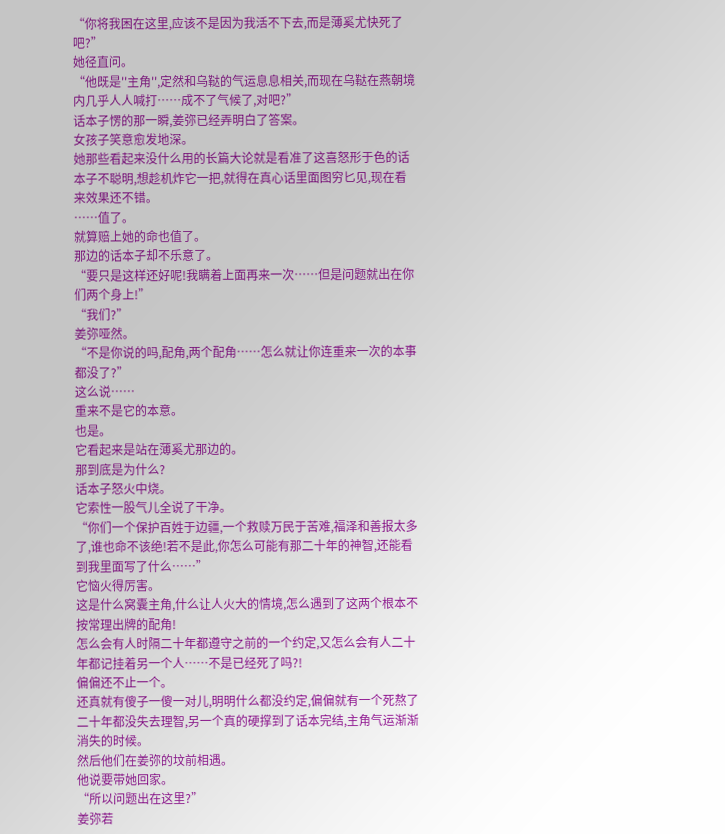“你将我困在这里,应该不是因为我活不下去,而是薄奚尤快死了吧?”
她径直问。
“他既是''主角'',定然和乌鞑的气运息息相关,而现在乌鞑在燕朝境内几乎人人喊打……成不了气候了,对吧?”
话本子愣的那一瞬,姜弥已经弄明白了答案。
女孩子笑意愈发地深。
她那些看起来没什么用的长篇大论就是看准了这喜怒形于色的话本子不聪明,想趁机炸它一把,就得在真心话里面图穷匕见,现在看来效果还不错。
……值了。
就算赔上她的命也值了。
那边的话本子却不乐意了。
“要只是这样还好呢!我瞒着上面再来一次……但是问题就出在你们两个身上!”
“我们?”
姜弥哑然。
“不是你说的吗,配角,两个配角……怎么就让你连重来一次的本事都没了?”
这么说……
重来不是它的本意。
也是。
它看起来是站在薄奚尤那边的。
那到底是为什么?
话本子怒火中烧。
它索性一股气儿全说了干净。
“你们一个保护百姓于边疆,一个救赎万民于苦难,福泽和善报太多了,谁也命不该绝!若不是此,你怎么可能有那二十年的神智,还能看到我里面写了什么……”
它恼火得厉害。
这是什么窝囊主角,什么让人火大的情境,怎么遇到了这两个根本不按常理出牌的配角!
怎么会有人时隔二十年都遵守之前的一个约定,又怎么会有人二十年都记挂着另一个人……不是已经死了吗?!
偏偏还不止一个。
还真就有傻子一傻一对儿,明明什么都没约定,偏偏就有一个死熬了二十年都没失去理智,另一个真的硬撑到了话本完结,主角气运渐渐消失的时候。
然后他们在姜弥的坟前相遇。
他说要带她回家。
“所以问题出在这里?”
姜弥若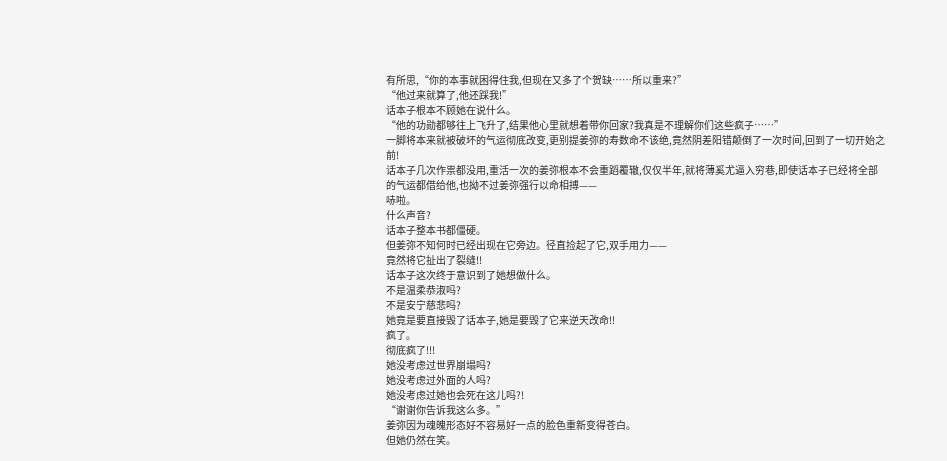有所思,“你的本事就困得住我,但现在又多了个贺缺……所以重来?”
“他过来就算了,他还踩我!”
话本子根本不顾她在说什么。
“他的功勋都够往上飞升了,结果他心里就想着带你回家?我真是不理解你们这些疯子……”
一脚将本来就被破坏的气运彻底改变,更别提姜弥的寿数命不该绝,竟然阴差阳错颠倒了一次时间,回到了一切开始之前!
话本子几次作祟都没用,重活一次的姜弥根本不会重蹈覆辙,仅仅半年,就将薄奚尤逼入穷巷,即使话本子已经将全部的气运都借给他,也拗不过姜弥强行以命相搏——
哧啦。
什么声音?
话本子整本书都僵硬。
但姜弥不知何时已经出现在它旁边。径直捡起了它,双手用力——
竟然将它扯出了裂缝!!
话本子这次终于意识到了她想做什么。
不是温柔恭淑吗?
不是安宁慈悲吗?
她竟是要直接毁了话本子,她是要毁了它来逆天改命!!
疯了。
彻底疯了!!!
她没考虑过世界崩塌吗?
她没考虑过外面的人吗?
她没考虑过她也会死在这儿吗?!
“谢谢你告诉我这么多。”
姜弥因为魂魄形态好不容易好一点的脸色重新变得苍白。
但她仍然在笑。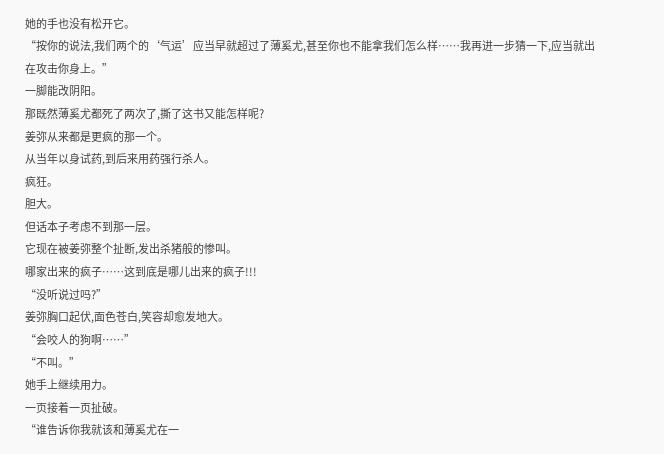她的手也没有松开它。
“按你的说法,我们两个的‘气运’应当早就超过了薄奚尤,甚至你也不能拿我们怎么样……我再进一步猜一下,应当就出在攻击你身上。”
一脚能改阴阳。
那既然薄奚尤都死了两次了,撕了这书又能怎样呢?
姜弥从来都是更疯的那一个。
从当年以身试药,到后来用药强行杀人。
疯狂。
胆大。
但话本子考虑不到那一层。
它现在被姜弥整个扯断,发出杀猪般的惨叫。
哪家出来的疯子……这到底是哪儿出来的疯子!!!
“没听说过吗?”
姜弥胸口起伏,面色苍白,笑容却愈发地大。
“会咬人的狗啊……”
“不叫。”
她手上继续用力。
一页接着一页扯破。
“谁告诉你我就该和薄奚尤在一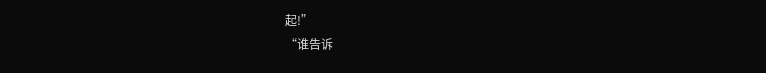起!”
“谁告诉